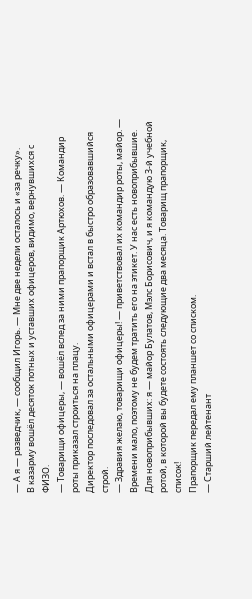— А я — разведчик, — сообщил Игорь. — Мне две недели осталось и «за речку».
В казарму вошёл десяток потных и уставших офицеров, видимо, вернувшихся с ФИЗО.
— Товарищи офицеры, — вошёл вслед за ними прапорщик Артюхов. — Командир роты приказал строиться на плацу.
Директор последовал за остальными офицерами и встал в быстро образовавшийся строй.
— Здравия желаю, товарищи офицеры! — приветствовал их командир роты, майор. — Времени мало, поэтому не будем тратить его на этикет. У нас есть новоприбывшие. Для новоприбывших: я — майор Булатов, Мэлс Борисович, и я командую 3-й учебной ротой, в которой вы будете состоять следующие два месяца. Товарищ прапорщик, список!
Прапорщик передал ему планшет со списком.
— Старший лейтенант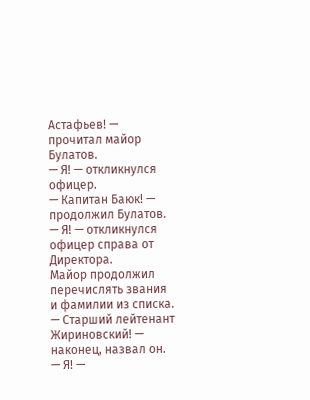Астафьев! — прочитал майор Булатов.
— Я! — откликнулся офицер.
— Капитан Баюк! — продолжил Булатов.
— Я! — откликнулся офицер справа от Директора.
Майор продолжил перечислять звания и фамилии из списка.
— Старший лейтенант Жириновский! — наконец, назвал он.
— Я! —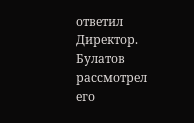ответил Директор.
Булатов рассмотрел его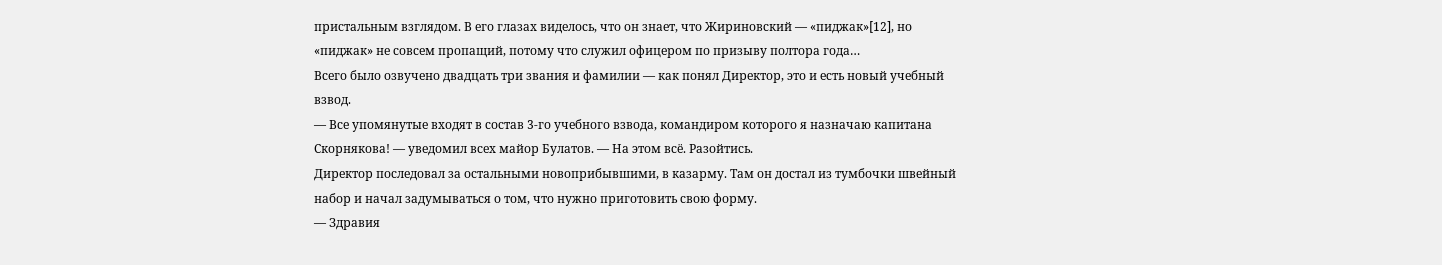пристальным взглядом. В его глазах виделось, что он знает, что Жириновский — «пиджак»[12], но «пиджак» не совсем пропащий, потому что служил офицером по призыву полтора года…
Всего было озвучено двадцать три звания и фамилии — как понял Директор, это и есть новый учебный взвод.
— Все упомянутые входят в состав 3-го учебного взвода, командиром которого я назначаю капитана Скорнякова! — уведомил всех майор Булатов. — На этом всё. Разойтись.
Директор последовал за остальными новоприбывшими, в казарму. Там он достал из тумбочки швейный набор и начал задумываться о том, что нужно приготовить свою форму.
— Здравия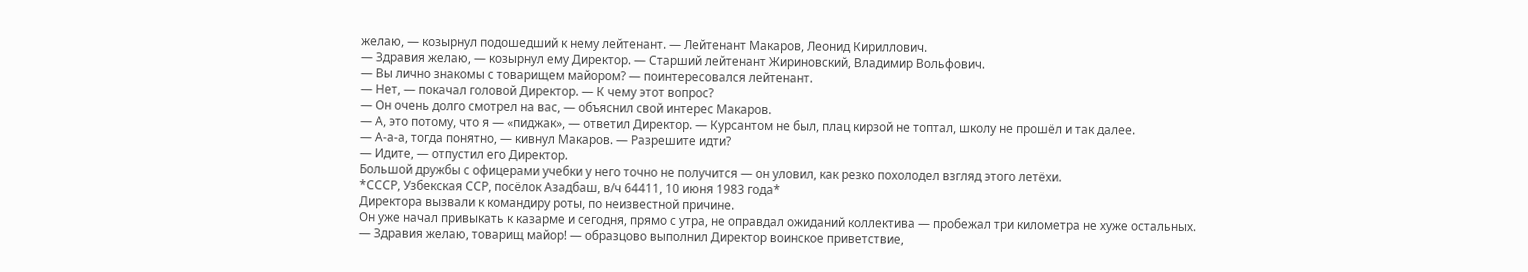желаю, — козырнул подошедший к нему лейтенант. — Лейтенант Макаров, Леонид Кириллович.
— Здравия желаю, — козырнул ему Директор. — Старший лейтенант Жириновский, Владимир Вольфович.
— Вы лично знакомы с товарищем майором? — поинтересовался лейтенант.
— Нет, — покачал головой Директор. — К чему этот вопрос?
— Он очень долго смотрел на вас, — объяснил свой интерес Макаров.
— А, это потому, что я — «пиджак», — ответил Директор. — Курсантом не был, плац кирзой не топтал, школу не прошёл и так далее.
— А-а-а, тогда понятно, — кивнул Макаров. — Разрешите идти?
— Идите, — отпустил его Директор.
Большой дружбы с офицерами учебки у него точно не получится — он уловил, как резко похолодел взгляд этого летёхи.
*СССР, Узбекская ССР, посёлок Азадбаш, в/ч 64411, 10 июня 1983 года*
Директора вызвали к командиру роты, по неизвестной причине.
Он уже начал привыкать к казарме и сегодня, прямо с утра, не оправдал ожиданий коллектива — пробежал три километра не хуже остальных.
— Здравия желаю, товарищ майор! — образцово выполнил Директор воинское приветствие,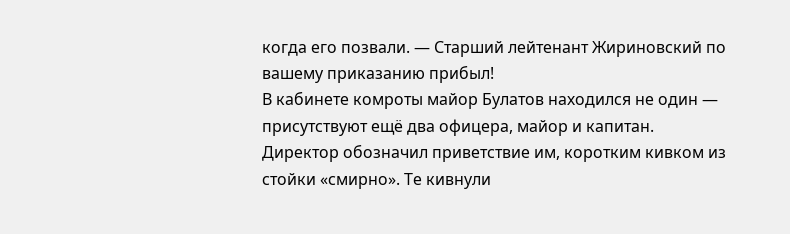когда его позвали. — Старший лейтенант Жириновский по вашему приказанию прибыл!
В кабинете комроты майор Булатов находился не один — присутствуют ещё два офицера, майор и капитан. Директор обозначил приветствие им, коротким кивком из стойки «смирно». Те кивнули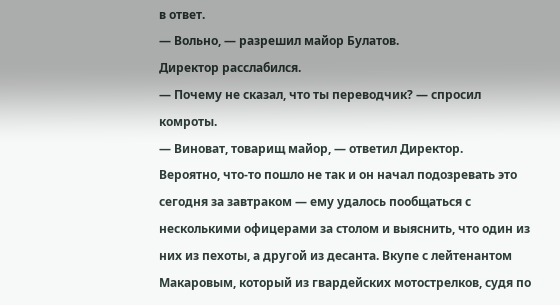в ответ.
— Вольно, — разрешил майор Булатов.
Директор расслабился.
— Почему не сказал, что ты переводчик? — спросил комроты.
— Виноват, товарищ майор, — ответил Директор.
Вероятно, что-то пошло не так и он начал подозревать это сегодня за завтраком — ему удалось пообщаться с несколькими офицерами за столом и выяснить, что один из них из пехоты, а другой из десанта. Вкупе с лейтенантом Макаровым, который из гвардейских мотострелков, судя по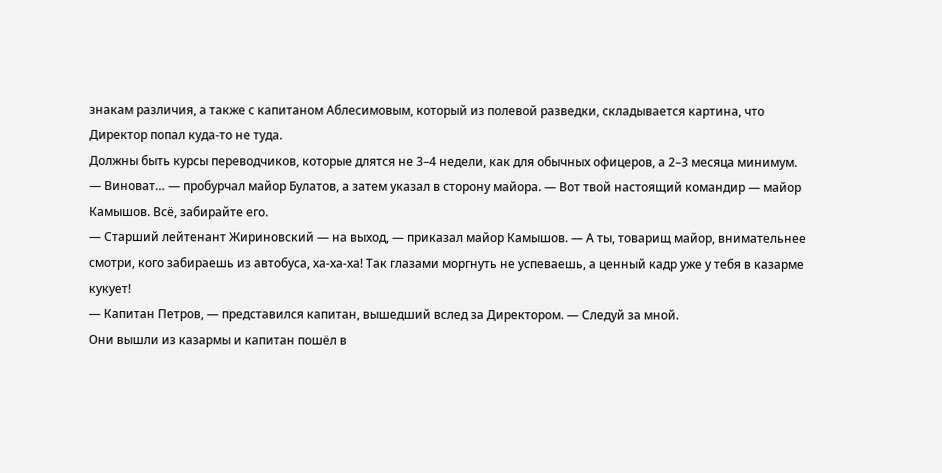знакам различия, а также с капитаном Аблесимовым, который из полевой разведки, складывается картина, что Директор попал куда-то не туда.
Должны быть курсы переводчиков, которые длятся не 3–4 недели, как для обычных офицеров, а 2–3 месяца минимум.
— Виноват… — пробурчал майор Булатов, а затем указал в сторону майора. — Вот твой настоящий командир — майор Камышов. Всё, забирайте его.
— Старший лейтенант Жириновский — на выход, — приказал майор Камышов. — А ты, товарищ майор, внимательнее смотри, кого забираешь из автобуса, ха-ха-ха! Так глазами моргнуть не успеваешь, а ценный кадр уже у тебя в казарме кукует!
— Капитан Петров, — представился капитан, вышедший вслед за Директором. — Следуй за мной.
Они вышли из казармы и капитан пошёл в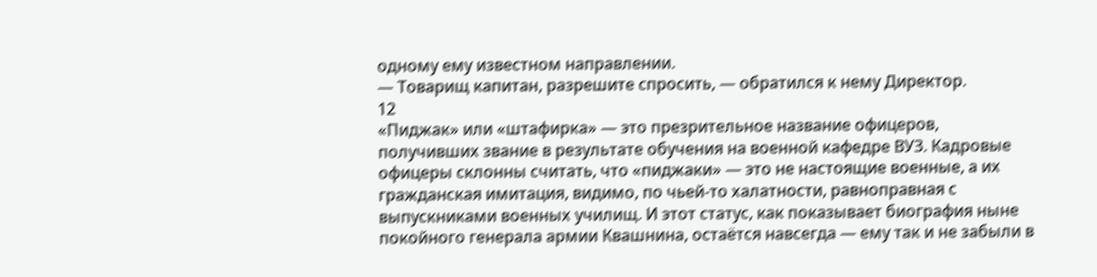одному ему известном направлении.
— Товарищ капитан, разрешите спросить, — обратился к нему Директор.
12
«Пиджак» или «штафирка» — это презрительное название офицеров, получивших звание в результате обучения на военной кафедре ВУЗ. Кадровые офицеры склонны считать, что «пиджаки» — это не настоящие военные, а их гражданская имитация, видимо, по чьей-то халатности, равноправная с выпускниками военных училищ. И этот статус, как показывает биография ныне покойного генерала армии Квашнина, остаётся навсегда — ему так и не забыли в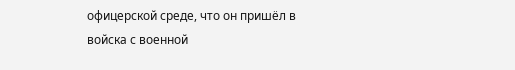офицерской среде, что он пришёл в войска с военной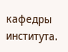кафедры института.